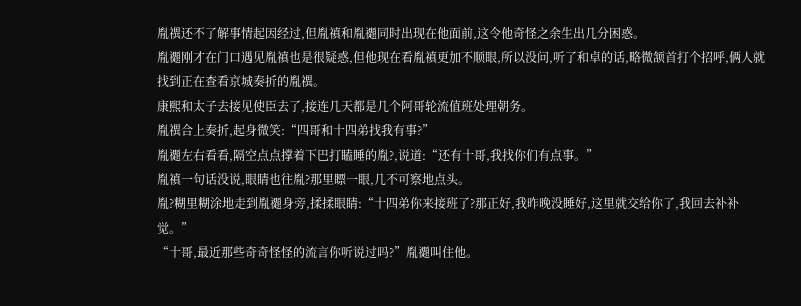胤禩还不了解事情起因经过,但胤禛和胤禵同时出现在他面前,这令他奇怪之余生出几分困惑。
胤禵刚才在门口遇见胤禛也是很疑惑,但他现在看胤禛更加不顺眼,所以没问,听了和卓的话,略微颔首打个招呼,俩人就找到正在查看京城奏折的胤禩。
康熙和太子去接见使臣去了,接连几天都是几个阿哥轮流值班处理朝务。
胤禩合上奏折,起身微笑:“四哥和十四弟找我有事?”
胤禵左右看看,隔空点点撑着下巴打瞌睡的胤?,说道:“还有十哥,我找你们有点事。”
胤禛一句话没说,眼睛也往胤?那里瞟一眼,几不可察地点头。
胤?糊里糊涂地走到胤禵身旁,揉揉眼睛:“十四弟你来接班了?那正好,我昨晚没睡好,这里就交给你了,我回去补补觉。”
“十哥,最近那些奇奇怪怪的流言你听说过吗?”胤禵叫住他。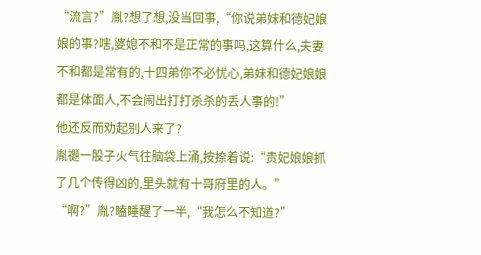“流言?”胤?想了想,没当回事,“你说弟妹和德妃娘娘的事?嗐,婆媳不和不是正常的事吗,这算什么,夫妻不和都是常有的,十四弟你不必忧心,弟妹和德妃娘娘都是体面人,不会闹出打打杀杀的丢人事的!”
他还反而劝起别人来了?
胤禵一股子火气往脑袋上涌,按捺着说:“贵妃娘娘抓了几个传得凶的,里头就有十哥府里的人。”
“啊?”胤?瞌睡醒了一半,“我怎么不知道?”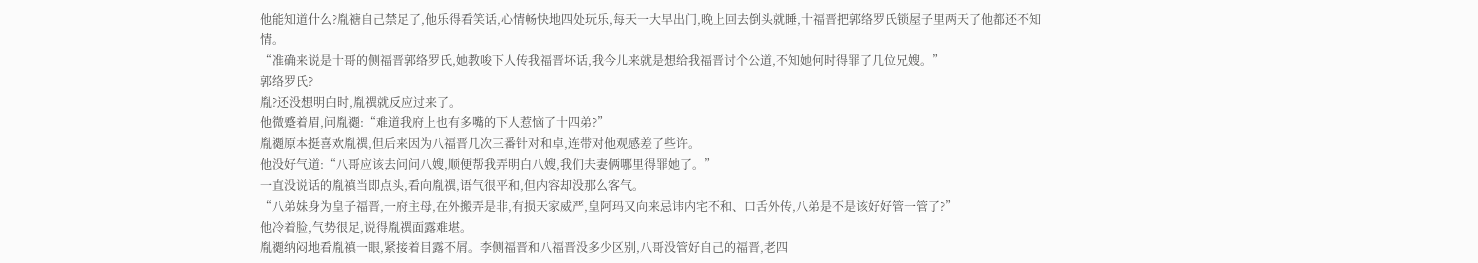他能知道什么?胤禟自己禁足了,他乐得看笑话,心情畅快地四处玩乐,每天一大早出门,晚上回去倒头就睡,十福晋把郭络罗氏锁屋子里两天了他都还不知情。
“准确来说是十哥的侧福晋郭络罗氏,她教唆下人传我福晋坏话,我今儿来就是想给我福晋讨个公道,不知她何时得罪了几位兄嫂。”
郭络罗氏?
胤?还没想明白时,胤禩就反应过来了。
他微蹙着眉,问胤禵:“难道我府上也有多嘴的下人惹恼了十四弟?”
胤禵原本挺喜欢胤禩,但后来因为八福晋几次三番针对和卓,连带对他观感差了些许。
他没好气道:“八哥应该去问问八嫂,顺便帮我弄明白八嫂,我们夫妻俩哪里得罪她了。”
一直没说话的胤禛当即点头,看向胤禩,语气很平和,但内容却没那么客气。
“八弟妹身为皇子福晋,一府主母,在外搬弄是非,有损天家威严,皇阿玛又向来忌讳内宅不和、口舌外传,八弟是不是该好好管一管了?”
他冷着脸,气势很足,说得胤禩面露难堪。
胤禵纳闷地看胤禛一眼,紧接着目露不屑。李侧福晋和八福晋没多少区别,八哥没管好自己的福晋,老四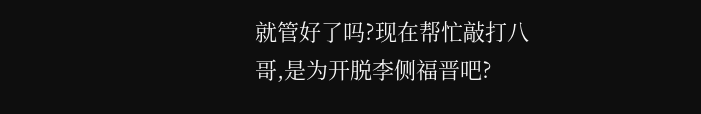就管好了吗?现在帮忙敲打八哥,是为开脱李侧福晋吧?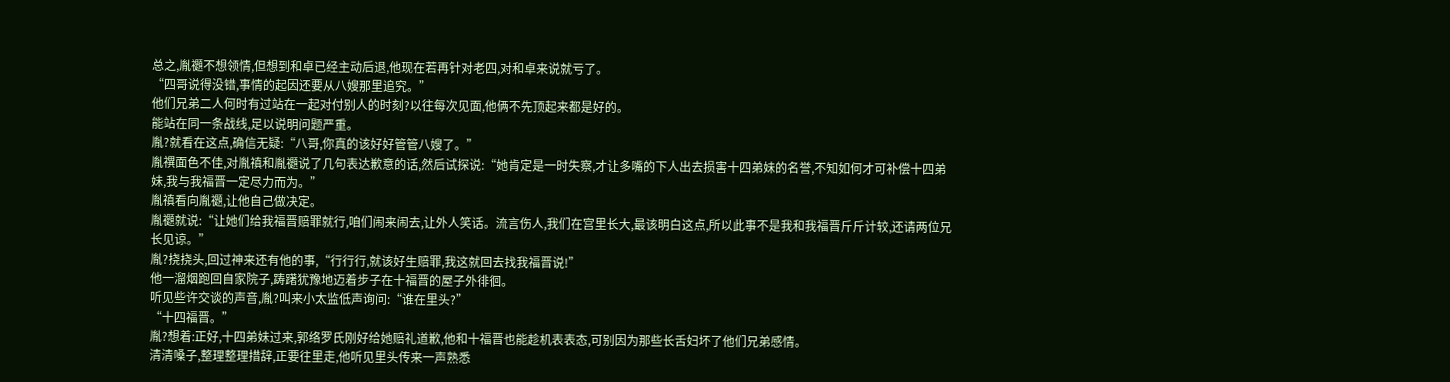总之,胤禵不想领情,但想到和卓已经主动后退,他现在若再针对老四,对和卓来说就亏了。
“四哥说得没错,事情的起因还要从八嫂那里追究。”
他们兄弟二人何时有过站在一起对付别人的时刻?以往每次见面,他俩不先顶起来都是好的。
能站在同一条战线,足以说明问题严重。
胤?就看在这点,确信无疑:“八哥,你真的该好好管管八嫂了。”
胤禩面色不佳,对胤禛和胤禵说了几句表达歉意的话,然后试探说:“她肯定是一时失察,才让多嘴的下人出去损害十四弟妹的名誉,不知如何才可补偿十四弟妹,我与我福晋一定尽力而为。”
胤禛看向胤禵,让他自己做决定。
胤禵就说:“让她们给我福晋赔罪就行,咱们闹来闹去,让外人笑话。流言伤人,我们在宫里长大,最该明白这点,所以此事不是我和我福晋斤斤计较,还请两位兄长见谅。”
胤?挠挠头,回过神来还有他的事,“行行行,就该好生赔罪,我这就回去找我福晋说!”
他一溜烟跑回自家院子,踌躇犹豫地迈着步子在十福晋的屋子外徘徊。
听见些许交谈的声音,胤?叫来小太监低声询问:“谁在里头?”
“十四福晋。”
胤?想着:正好,十四弟妹过来,郭络罗氏刚好给她赔礼道歉,他和十福晋也能趁机表表态,可别因为那些长舌妇坏了他们兄弟感情。
清清嗓子,整理整理措辞,正要往里走,他听见里头传来一声熟悉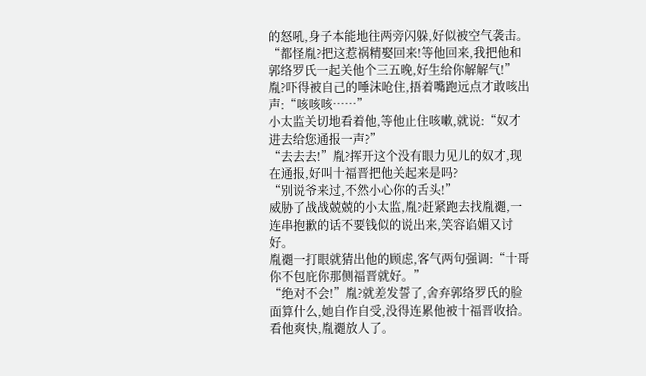的怒吼,身子本能地往两旁闪躲,好似被空气袭击。
“都怪胤?把这惹祸精娶回来!等他回来,我把他和郭络罗氏一起关他个三五晚,好生给你解解气!”
胤?吓得被自己的唾沫呛住,捂着嘴跑远点才敢咳出声:“咳咳咳……”
小太监关切地看着他,等他止住咳嗽,就说:“奴才进去给您通报一声?”
“去去去!”胤?挥开这个没有眼力见儿的奴才,现在通报,好叫十福晋把他关起来是吗?
“别说爷来过,不然小心你的舌头!”
威胁了战战兢兢的小太监,胤?赶紧跑去找胤禵,一连串抱歉的话不要钱似的说出来,笑容谄媚又讨好。
胤禵一打眼就猜出他的顾虑,客气两句强调:“十哥你不包庇你那侧福晋就好。”
“绝对不会!”胤?就差发誓了,舍弃郭络罗氏的脸面算什么,她自作自受,没得连累他被十福晋收拾。
看他爽快,胤禵放人了。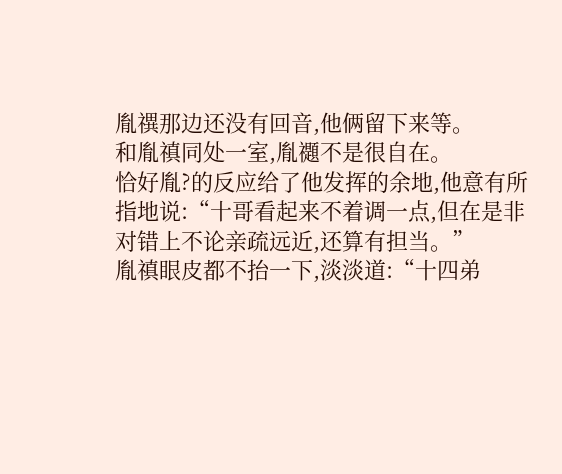胤禩那边还没有回音,他俩留下来等。
和胤禛同处一室,胤禵不是很自在。
恰好胤?的反应给了他发挥的余地,他意有所指地说:“十哥看起来不着调一点,但在是非对错上不论亲疏远近,还算有担当。”
胤禛眼皮都不抬一下,淡淡道:“十四弟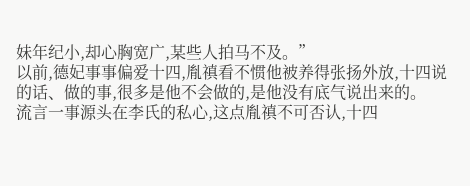妹年纪小,却心胸宽广,某些人拍马不及。”
以前,德妃事事偏爱十四,胤禛看不惯他被养得张扬外放,十四说的话、做的事,很多是他不会做的,是他没有底气说出来的。
流言一事源头在李氏的私心,这点胤禛不可否认,十四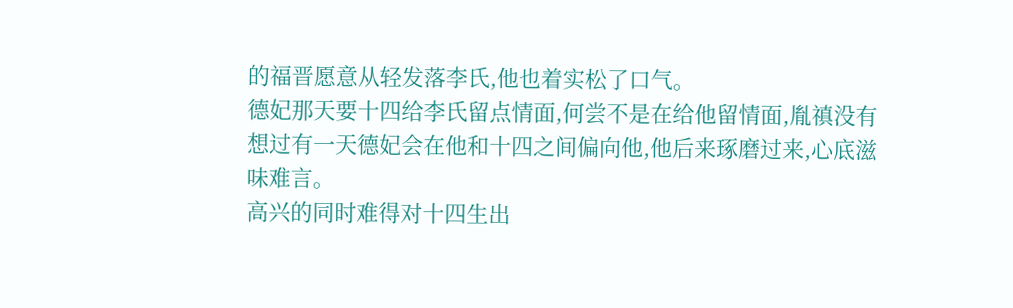的福晋愿意从轻发落李氏,他也着实松了口气。
德妃那天要十四给李氏留点情面,何尝不是在给他留情面,胤禛没有想过有一天德妃会在他和十四之间偏向他,他后来琢磨过来,心底滋味难言。
高兴的同时难得对十四生出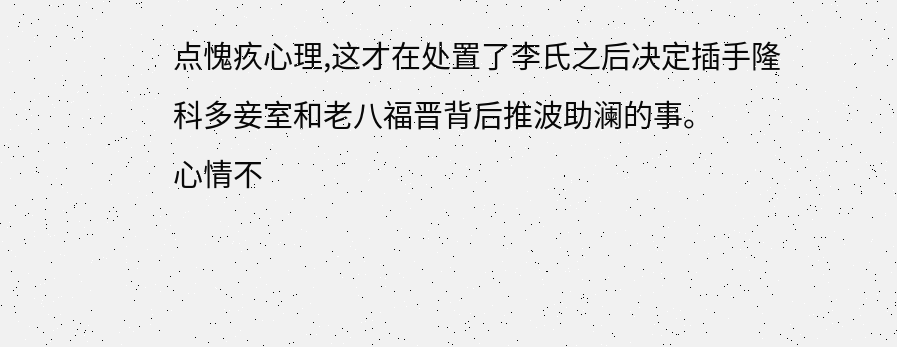点愧疚心理,这才在处置了李氏之后决定插手隆科多妾室和老八福晋背后推波助澜的事。
心情不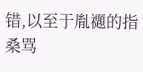错,以至于胤禵的指桑骂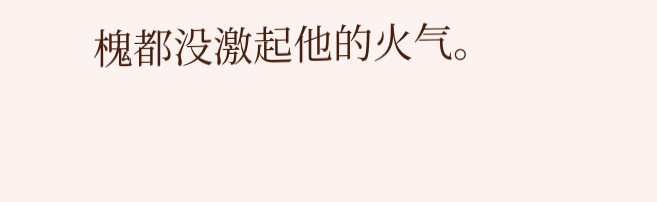槐都没激起他的火气。